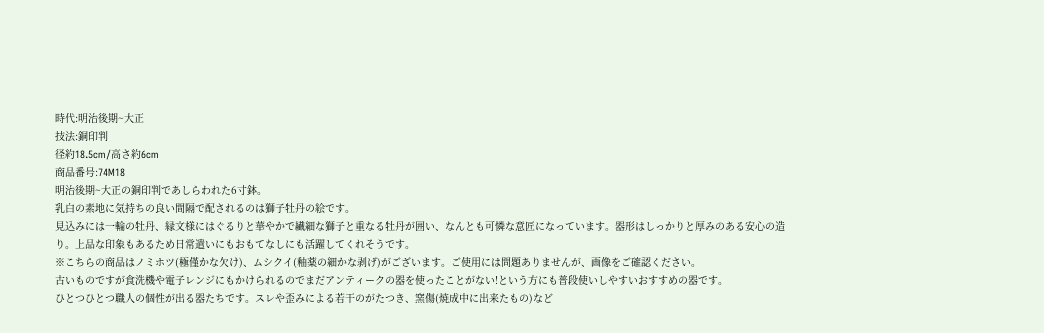時代:明治後期~大正
技法:銅印判
径約18.5cm/高さ約6cm
商品番号:74M18
明治後期~大正の銅印判であしらわれた6寸鉢。
乳白の素地に気持ちの良い間隔で配されるのは獅子牡丹の絵です。
見込みには一輪の牡丹、縁文様にはぐるりと華やかで繊細な獅子と重なる牡丹が囲い、なんとも可憐な意匠になっています。器形はしっかりと厚みのある安心の造り。上品な印象もあるため日常遣いにもおもてなしにも活躍してくれそうです。
※こちらの商品はノミホツ(極僅かな欠け)、ムシクイ(釉薬の細かな剥げ)がございます。ご使用には問題ありませんが、画像をご確認ください。
古いものですが食洗機や電子レンジにもかけられるのでまだアンティークの器を使ったことがない!という方にも普段使いしやすいおすすめの器です。
ひとつひとつ職人の個性が出る器たちです。スレや歪みによる若干のがたつき、窯傷(焼成中に出来たもの)など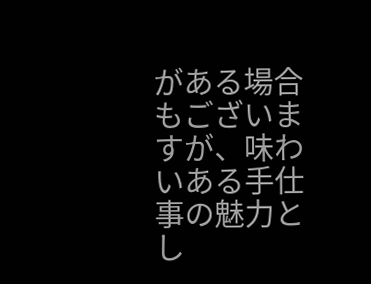がある場合もございますが、味わいある手仕事の魅力とし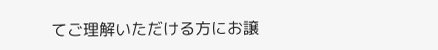てご理解いただける方にお譲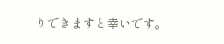りできますと幸いです。